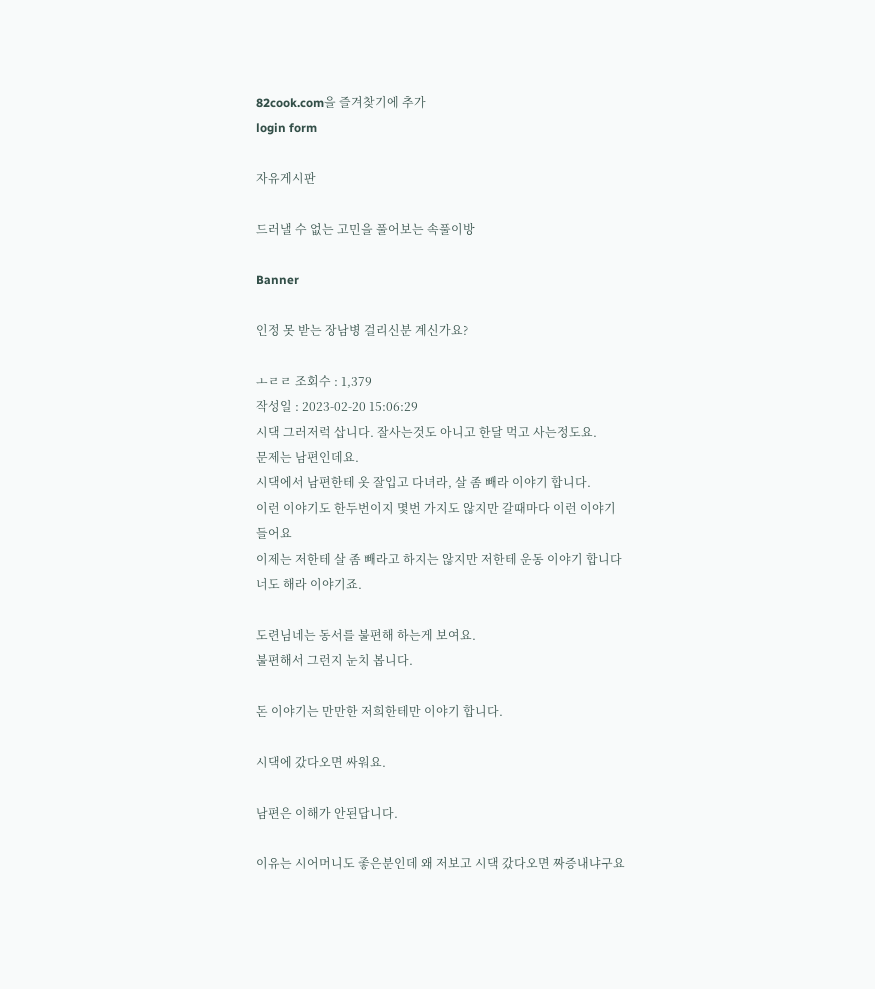82cook.com을 즐겨찾기에 추가
login form

자유게시판

드러낼 수 없는 고민을 풀어보는 속풀이방

Banner

인정 못 받는 장남병 걸리신분 계신가요?

ㅗㄹㄹ 조회수 : 1,379
작성일 : 2023-02-20 15:06:29
시댁 그러저럭 삽니다. 잘사는것도 아니고 한달 먹고 사는정도요.
문제는 남편인데요.
시댁에서 남편한테 옷 잘입고 다녀라, 살 좀 빼라 이야기 합니다.
이런 이야기도 한두번이지 몇번 가지도 않지만 갈때마다 이런 이야기
들어요
이제는 저한테 살 좀 빼라고 하지는 않지만 저한테 운동 이야기 합니다
너도 해라 이야기죠.

도련님네는 동서를 불편해 하는게 보여요.
불편해서 그런지 눈치 봅니다.

돈 이야기는 만만한 저희한테만 이야기 합니다.

시댁에 갔다오면 싸워요.

남편은 이해가 안된답니다.

이유는 시어머니도 좋은분인데 왜 저보고 시댁 갔다오면 짜증내냐구요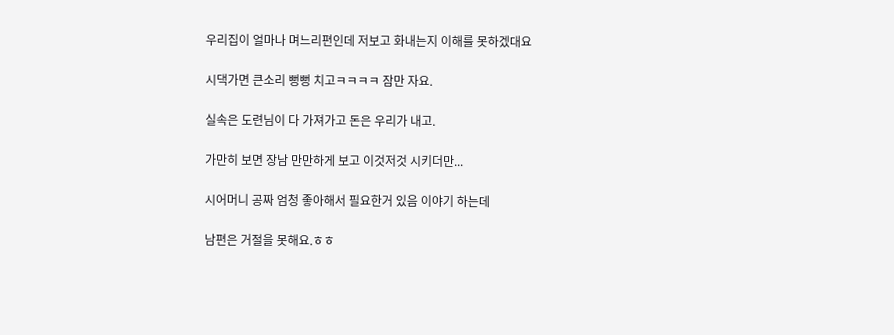우리집이 얼마나 며느리편인데 저보고 화내는지 이해를 못하겠대요

시댁가면 큰소리 뻥뻥 치고ㅋㅋㅋㅋ 잠만 자요.

실속은 도련님이 다 가져가고 돈은 우리가 내고.

가만히 보면 장남 만만하게 보고 이것저것 시키더만...

시어머니 공짜 엄청 좋아해서 필요한거 있음 이야기 하는데

남편은 거절을 못해요.ㅎㅎ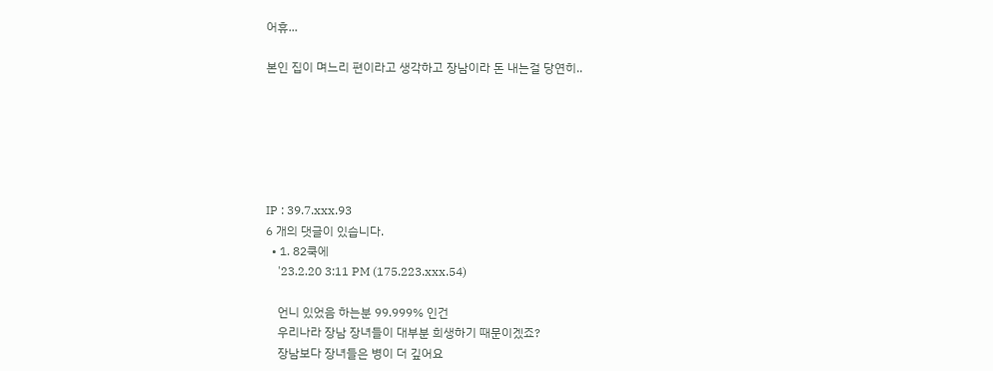어휴...

본인 집이 며느리 편이라고 생각하고 장남이라 돈 내는걸 당연히..






IP : 39.7.xxx.93
6 개의 댓글이 있습니다.
  • 1. 82쿡에
    '23.2.20 3:11 PM (175.223.xxx.54)

    언니 있었음 하는분 99.999% 인건
    우리나라 장남 장녀들이 대부분 희생하기 때문이겠죠?
    장남보다 장녀들은 병이 더 깊어요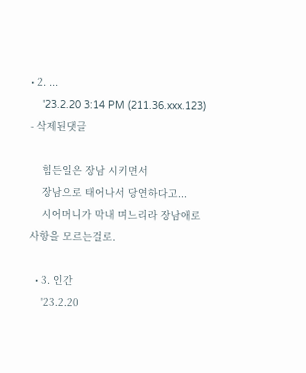• 2. ...
    '23.2.20 3:14 PM (211.36.xxx.123) - 삭제된댓글

    힘든일은 장남 시키면서
    장남으로 태어나서 당연하다고...
    시어머니가 막내 며느리라 장남애로사항을 모르는걸로.

  • 3. 인간
    '23.2.20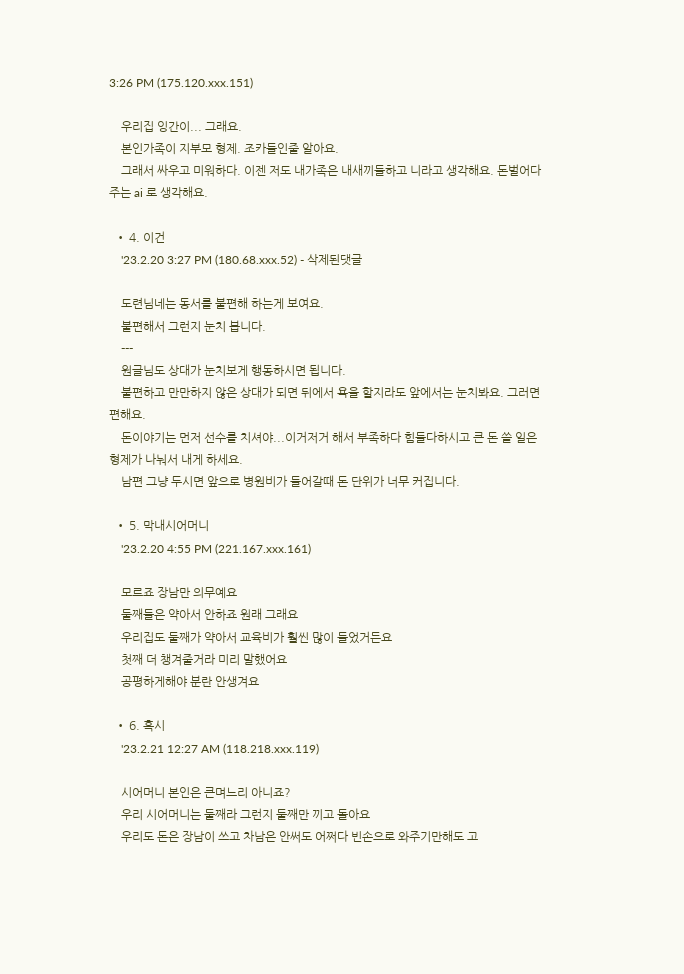3:26 PM (175.120.xxx.151)

    우리집 잉간이... 그래요.
    본인가족이 지부모 형제. 조카들인줄 알아요.
    그래서 싸우고 미워하다. 이젠 저도 내가족은 내새끼들하고 니라고 생각해요. 돈벌어다주는 ai 로 생각해요.

  • 4. 이건
    '23.2.20 3:27 PM (180.68.xxx.52) - 삭제된댓글

    도련님네는 동서를 불편해 하는게 보여요.
    불편해서 그런지 눈치 봅니다.
    ---
    원글님도 상대가 눈치보게 행동하시면 됩니다.
    불편하고 만만하지 않은 상대가 되면 뒤에서 욕을 할지라도 앞에서는 눈치봐요. 그러면 편해요.
    돈이야기는 먼저 선수를 치셔야...이거저거 해서 부족하다 힘들다하시고 큰 돈 쓸 일은 형제가 나눠서 내게 하세요.
    남편 그냥 두시면 앞으로 병원비가 들어갈때 돈 단위가 너무 커집니다.

  • 5. 막내시어머니
    '23.2.20 4:55 PM (221.167.xxx.161)

    모르죠 장남만 의무예요
    둘째들은 약아서 안하죠 원래 그래요
    우리집도 둘째가 약아서 교육비가 훨씬 많이 들었거든요
    첫째 더 챙겨줄거라 미리 말했어요
    공평하게해야 분란 안생겨요

  • 6. 혹시
    '23.2.21 12:27 AM (118.218.xxx.119)

    시어머니 본인은 큰며느리 아니죠?
    우리 시어머니는 둘째라 그런지 둘째만 끼고 돌아요
    우리도 돈은 장남이 쓰고 차남은 안써도 어쩌다 빈손으로 와주기만해도 고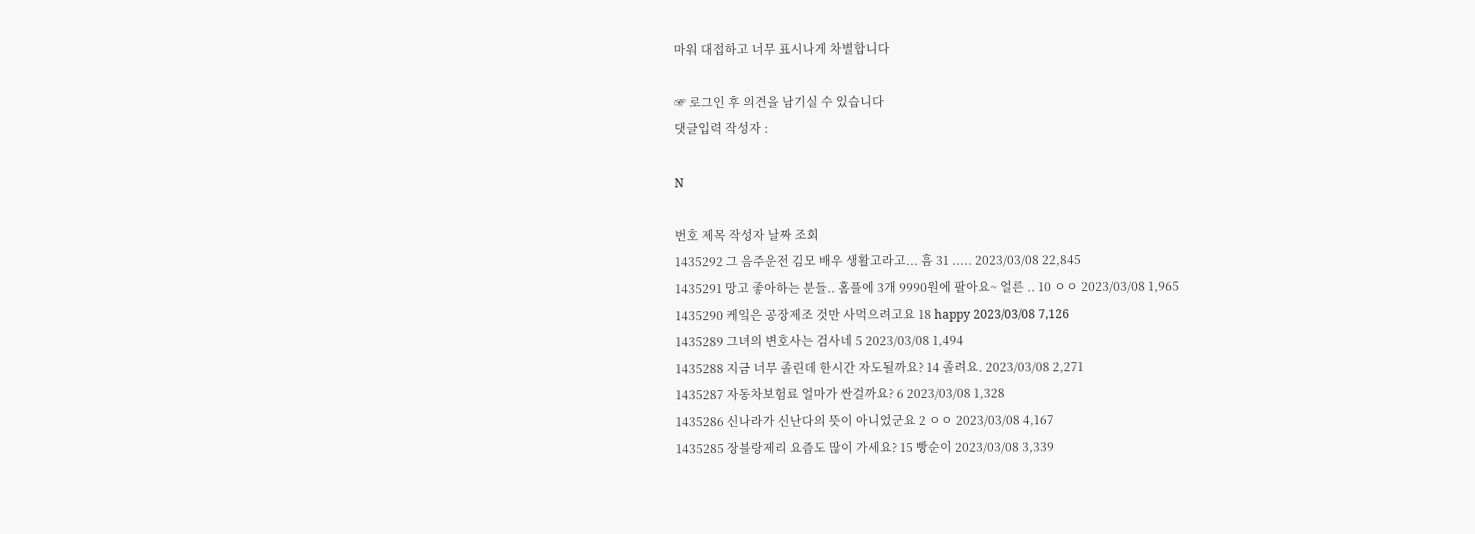마워 대접하고 너무 표시나게 차별합니다

☞ 로그인 후 의견을 남기실 수 있습니다
댓글입력 작성자 :

N

번호 제목 작성자 날짜 조회
1435292 그 음주운전 김모 배우 생활고라고... 흠 31 ..... 2023/03/08 22,845
1435291 망고 좋아하는 분들.. 홈플에 3개 9990원에 팔아요~ 얼른 .. 10 ㅇㅇ 2023/03/08 1,965
1435290 케잌은 공장제조 것만 사먹으려고요 18 happy 2023/03/08 7,126
1435289 그녀의 변호사는 검사네 5 2023/03/08 1,494
1435288 지금 너무 졸린데 한시간 자도될까요? 14 졸려요. 2023/03/08 2,271
1435287 자동차보험료 얼마가 싼걸까요? 6 2023/03/08 1,328
1435286 신나라가 신난다의 뜻이 아니었군요 2 ㅇㅇ 2023/03/08 4,167
1435285 장블랑제리 요즘도 많이 가세요? 15 빵순이 2023/03/08 3,339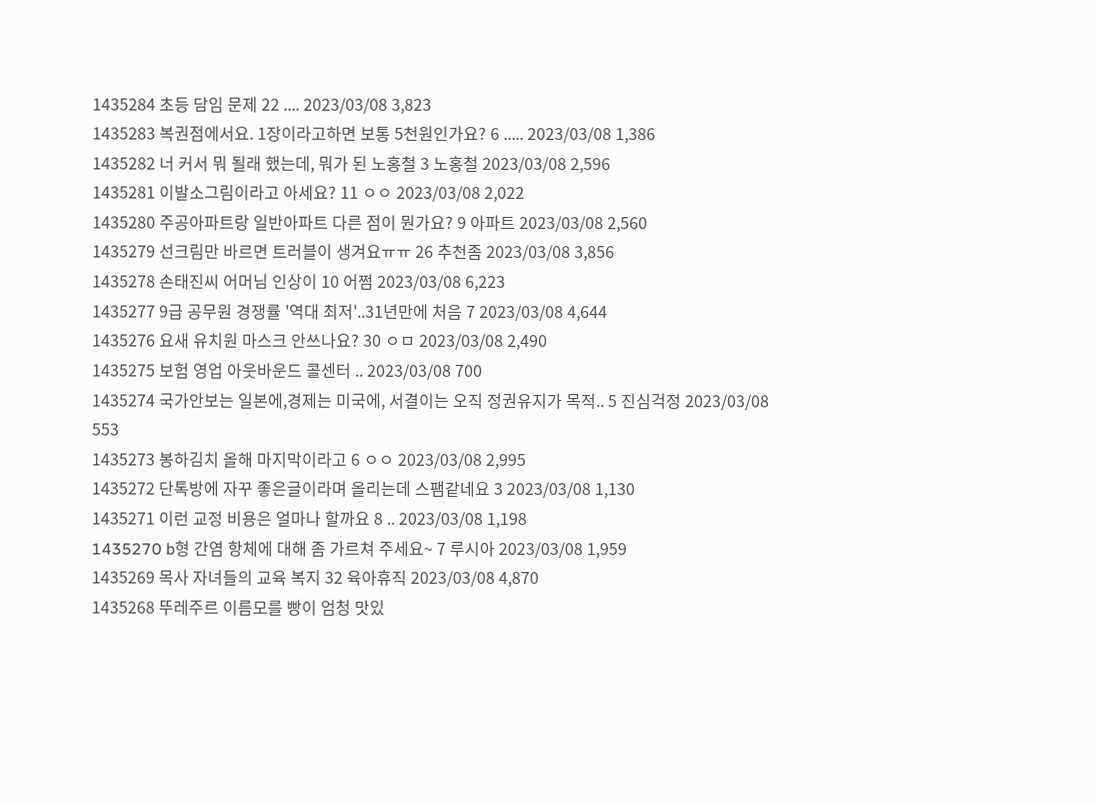1435284 초등 담임 문제 22 .... 2023/03/08 3,823
1435283 복권점에서요. 1장이라고하면 보통 5천원인가요? 6 ..... 2023/03/08 1,386
1435282 너 커서 뭐 될래 했는데, 뭐가 된 노홍철 3 노홍철 2023/03/08 2,596
1435281 이발소그림이라고 아세요? 11 ㅇㅇ 2023/03/08 2,022
1435280 주공아파트랑 일반아파트 다른 점이 뭔가요? 9 아파트 2023/03/08 2,560
1435279 선크림만 바르면 트러블이 생겨요ㅠㅠ 26 추천좀 2023/03/08 3,856
1435278 손태진씨 어머님 인상이 10 어쩜 2023/03/08 6,223
1435277 9급 공무원 경쟁률 '역대 최저'..31년만에 처음 7 2023/03/08 4,644
1435276 요새 유치원 마스크 안쓰나요? 30 ㅇㅁ 2023/03/08 2,490
1435275 보험 영업 아웃바운드 콜센터 .. 2023/03/08 700
1435274 국가안보는 일본에,경제는 미국에, 서결이는 오직 정권유지가 목적.. 5 진심걱정 2023/03/08 553
1435273 봉하김치 올해 마지막이라고 6 ㅇㅇ 2023/03/08 2,995
1435272 단톡방에 자꾸 좋은글이라며 올리는데 스팸같네요 3 2023/03/08 1,130
1435271 이런 교정 비용은 얼마나 할까요 8 .. 2023/03/08 1,198
1435270 b형 간염 항체에 대해 좀 가르쳐 주세요~ 7 루시아 2023/03/08 1,959
1435269 목사 자녀들의 교육 복지 32 육아휴직 2023/03/08 4,870
1435268 뚜레주르 이름모를 빵이 엄청 맛있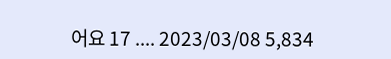어요 17 .... 2023/03/08 5,834